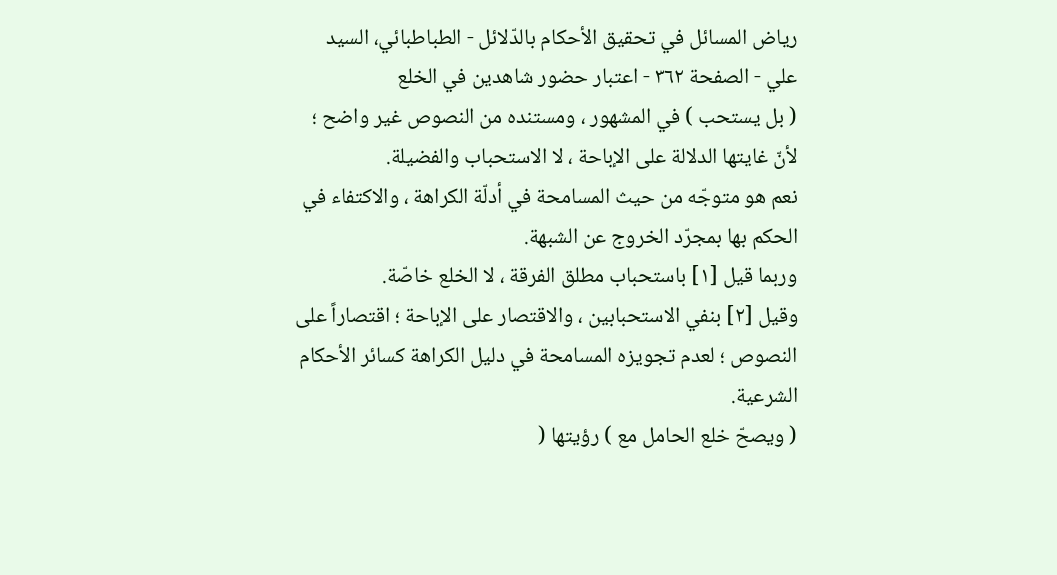رياض المسائل في تحقيق الأحكام بالدّلائل - الطباطبائي، السيد علي - الصفحة ٣٦٢ - اعتبار حضور شاهدين في الخلع
( بل يستحب ) في المشهور ، ومستنده من النصوص غير واضح ؛ لأنّ غايتها الدلالة على الإباحة ، لا الاستحباب والفضيلة.
نعم هو متوجّه من حيث المسامحة في أدلّة الكراهة ، والاكتفاء في الحكم بها بمجرّد الخروج عن الشبهة.
وربما قيل [١] باستحباب مطلق الفرقة ، لا الخلع خاصّة.
وقيل [٢] بنفي الاستحبابين ، والاقتصار على الإباحة ؛ اقتصاراً على النصوص ؛ لعدم تجويزه المسامحة في دليل الكراهة كسائر الأحكام الشرعية.
( ويصحّ خلع الحامل مع ) رؤيتها (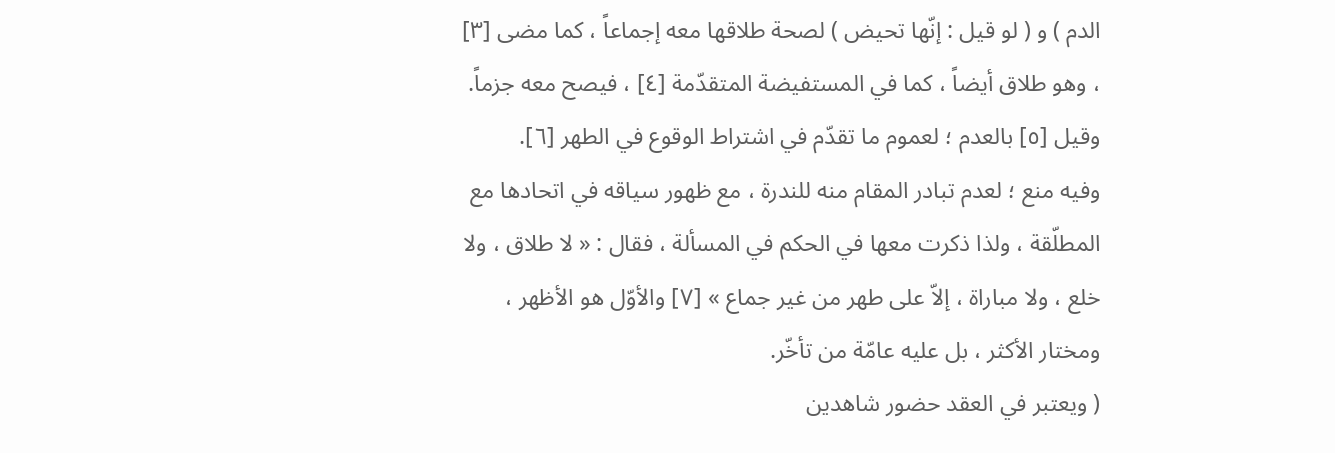الدم ) و ( لو قيل : إنّها تحيض ) لصحة طلاقها معه إجماعاً ، كما مضى [٣] ، وهو طلاق أيضاً ، كما في المستفيضة المتقدّمة [٤] ، فيصح معه جزماً.
وقيل [٥] بالعدم ؛ لعموم ما تقدّم في اشتراط الوقوع في الطهر [٦].
وفيه منع ؛ لعدم تبادر المقام منه للندرة ، مع ظهور سياقه في اتحادها مع المطلّقة ، ولذا ذكرت معها في الحكم في المسألة ، فقال : « لا طلاق ، ولا خلع ، ولا مباراة ، إلاّ على طهر من غير جماع » [٧] والأوّل هو الأظهر ، ومختار الأكثر ، بل عليه عامّة من تأخّر.
( ويعتبر في العقد حضور شاهدين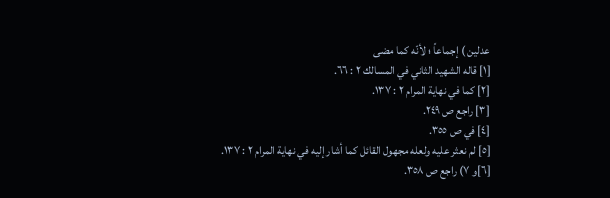عدلين ) إجماعاً ؛ لأنّه كما مضى
[١] قاله الشهيد الثاني في المسالك ٢ : ٦٦.
[٢] كما في نهاية المرام ٢ : ١٣٧.
[٣] راجع ص ٢٤٩.
[٤] في ص ٣٥٥.
[٥] لم نعثر عليه ولعله مجهول القائل كما أشار إليه في نهاية المرام ٢ : ١٣٧.
[٦]و ٧) راجع ص ٣٥٨.